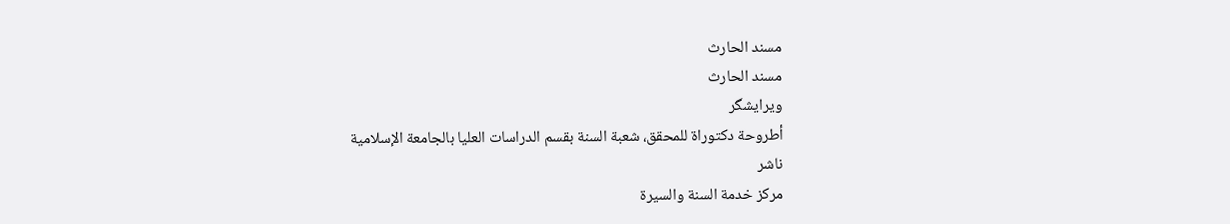مسند الحارث
مسند الحارث
ویرایشگر
أطروحة دكتوراة للمحقق، شعبة السنة بقسم الدراسات العليا بالجامعة الإسلامية
ناشر
مركز خدمة السنة والسيرة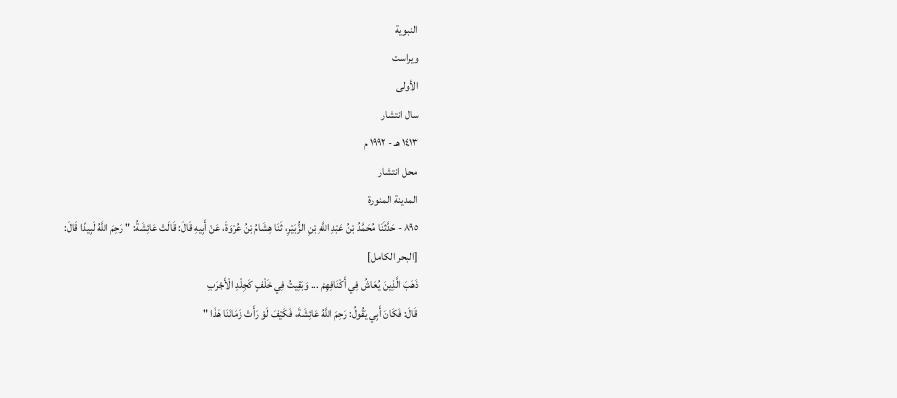النبوية
ویراست
الأولى
سال انتشار
١٤١٣ هـ - ١٩٩٢ م
محل انتشار
المدينة المنورة
٨٩٥ - حَدَّثَنَا مُحَمَّدُ بْنُ عَبْدِ اللَّهِ بْنِ الزُّبَيْرِ، ثَنَا هِشَامُ بْنُ عُرْوَةَ، عَنْ أَبِيهِ قَالَ: قَالَتْ عَائِشَةُ: " رَحِمَ اللَّهُ لَبِيدًا قَالَ:
[البحر الكامل]
ذَهَبَ الَّذِينَ يُعَاشُ فِي أَكْنَافِهِمْ ... وَبَقِيتُ فِي خَلْفٍ كَجِلْدِ الْأَجْرَبِ
قَالَ: فَكَانَ أَبِي يَقُولُ: رَحِمَ اللَّهُ عَائِشَةَ، فَكَيْفَ لَوْ رَأَتْ زَمَانَنَا هَذَا "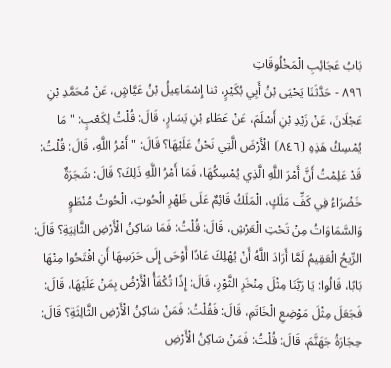بَابُ عَجَائِبِ الْمَخْلُوقَاتِ
٨٩٦ - حَدَّثَنَا يَحْيَى بْنُ أَبِي بُكَيْرٍ، ثنا إِسْمَاعِيلُ بْنُ عَيَّاشٍ، عَنْ مُحَمَّدِ بْنِ عَجْلَانَ، عَنْ زَيْدِ بْنِ أَسْلَمَ، عَنْ عَطَاءِ بْنِ يَسَارٍ، قَالَ: قُلْتُ لِكَعْبٍ: " مَا يُمْسِكُ هَذِهِ ⦗٨٤٦⦘ الْأَرْضَ الَّتِي نَحْنُ عَلَيْهَا؟ قَالَ: " أَمْرُ اللَّهِ، قَالَ: قُلْتُ: قَدْ عَلِمْتُ أَنَّ أَمْرَ اللَّهِ الَّذِي يُمْسِكُهَا، فَمَا أَمْرُ اللَّهِ ذَلِكَ؟ قَالَ: شَجَرَةٌ خَضْرَاءُ فِي كَفِّ مَلَكٍ، الْمَلَكُ قَائِمٌ عَلَى ظَهْرِ الْحُوتِ، الْحُوتُ مُنْطَوٍ وَالسَّمَاوَاتُ مِنْ تَحْتِ الْعَرْشِ، قَالَ: قُلْتُ: فَمَا سَاكِنُ الْأَرْضِ الثَّانِيَةِ؟ قَالَ: الرِّيحُ الْعَقِيمُ لَمَّا أَرَادَ اللَّهُ أَنْ يُهْلِكَ عَادًا أَوْحَى إِلَى حَرَسِهَا أَنِ افْتَحُوا مِنْهَا بَابًا، قَالُوا: يَا رَبَّنَا مِثْلَ مِنْخَرِ الثَّوْرِ، قَالَ: إِذًا تُكْفَأُ الْأَرْضُ بِمَنْ عَلَيْهَا، قَالَ: فَجَعَلَ مِثْلَ مَوْضِعِ الْخَاتَمِ، قَالَ: فَقُلْتُ: فَمَنْ سَاكِنُ الْأَرْضِ الثَّالِثَةِ؟ قَالَ: حِجَارَةُ جَهَنَّمَ، قَالَ: قُلْتُ: فَمَنْ سَاكِنُ الْأَرْضِ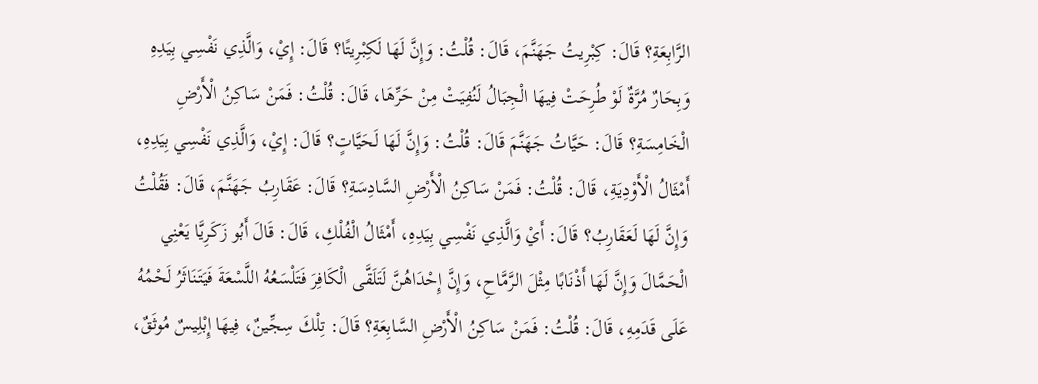الرَّابِعَةِ؟ قَالَ: كِبْرِيتُ جَهَنَّمَ، قَالَ: قُلْتُ: وَإِنَّ لَهَا لَكِبْرِيتًا؟ قَالَ: إِيْ، وَالَّذِي نَفْسِي بِيَدِهِ وَبِحَارٌ مُرَّةٌ لَوْ طُرِحَتْ فِيهَا الْجِبَالُ لَنُفِيَتْ مِنْ حَرِّهَا، قَالَ: قُلْتُ: فَمَنْ سَاكِنُ الْأَرْضِ الْخَامِسَةِ؟ قَالَ: حَيَّاتُ جَهَنَّمَ قَالَ: قُلْتُ: وَإِنَّ لَهَا لَحَيَّاتٍ؟ قَالَ: إِيْ، وَالَّذِي نَفْسِي بِيَدِهِ، أَمْثَالُ الْأَوْدِيَةِ، قَالَ: قُلْتُ: فَمَنْ سَاكِنُ الْأَرْضِ السَّادِسَةِ؟ قَالَ: عَقَارِبُ جَهَنَّمَ، قَالَ: فَقُلْتُ وَإِنَّ لَهَا لَعَقَارِبُ؟ قَالَ: أَيْ وَالَّذِي نَفْسِي بِيَدِهِ، أَمْثَالُ الْفُلْكِ، قَالَ: قَالَ أَبُو زَكَرِيَّا يَعْنِي الْحَمَّالَ وَإِنَّ لَهَا أَذْنَابًا مِثْلَ الرَّمَّاحِ، وَإِنَّ إِحْدَاهُنَّ لَتَلَقَّى الْكَافِرَ فَتَلْسَعُهُ اللَّسْعَةَ فَيَتَنَاثَرُ لَحْمُهُ عَلَى قَدَمِهِ، قَالَ: قُلْتُ: فَمَنْ سَاكِنُ الْأَرْضِ السَّابِعَةِ؟ قَالَ: تِلْكَ سِجِّينٌ، فِيهَا إِبْلِيسٌ مُوثَقٌ،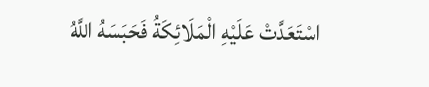اسْتَعَدَّتْ عَلَيْهِ الْمَلَائِكَةُ فَحَبَسَهُ اللَّهُ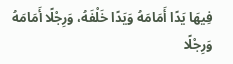فِيهَا يَدًا أَمَامَهُ وَيَدًا خَلْفَهُ، وَرِجْلًا أَمَامَهُ وَرِجْلًا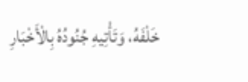خَلْفَهُ، وَتَأْتِيهِ جُنُودُهُ بِالْأَخْبَارِ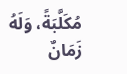مُكَلَّبَةً، وَلَهُ زَمَانٌ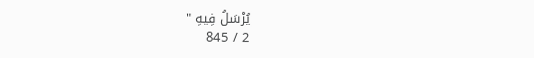يُرْسَلُ فِيهِ "
2 / 845